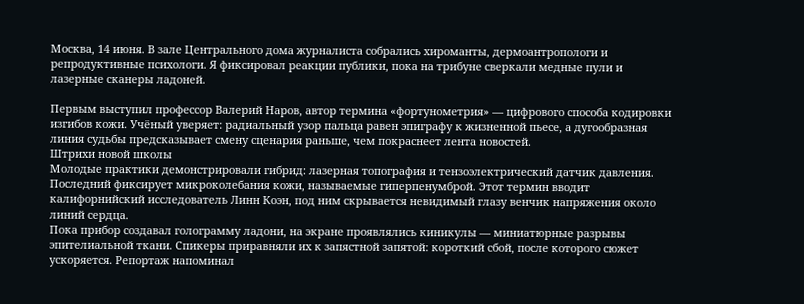Москва, 14 июня. В зале Центрального дома журналиста собрались хироманты, дермоантропологи и репродуктивные психологи. Я фиксировал реакции публики, пока на трибуне сверкали медные пули и лазерные сканеры ладоней.

Первым выступил профессор Валерий Наров, автор термина «фортунометрия» — цифрового способа кодировки изгибов кожи. Учёный уверяет: радиальный узор пальца равен эпиграфу к жизненной пьесе, а дугообразная линия судьбы предсказывает смену сценария раньше, чем покраснеет лента новостей.
Штрихи новой школы
Молодые практики демонстрировали гибрид: лазерная топография и тензоэлектрический датчик давления. Последний фиксирует микроколебания кожи, называемые гиперпенумброй. Этот термин вводит калифорнийский исследователь Линн Коэн, под ним скрывается невидимый глазу венчик напряжения около линий сердца.
Пока прибор создавал голограмму ладони, на экране проявлялись киникулы — миниатюрные разрывы эпителиальной ткани. Спикеры приравняли их к запястной запятой: короткий сбой, после которого сюжет ускоряется. Репортаж напоминал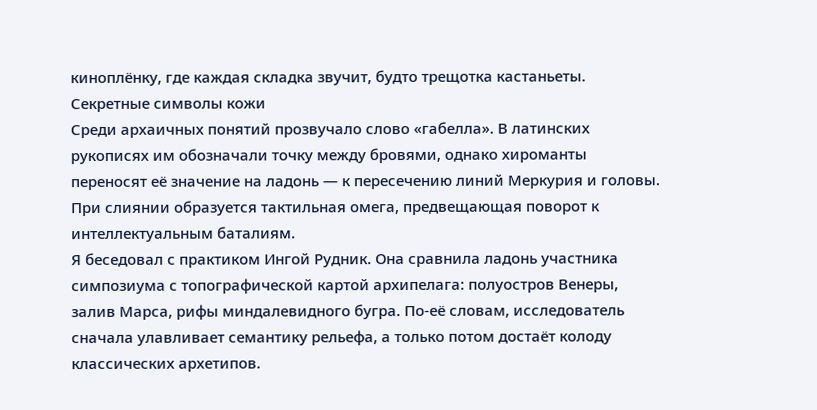киноплёнку, где каждая складка звучит, будто трещотка кастаньеты.
Секретные символы кожи
Среди архаичных понятий прозвучало слово «габелла». В латинских рукописях им обозначали точку между бровями, однако хироманты переносят её значение на ладонь — к пересечению линий Меркурия и головы. При слиянии образуется тактильная омега, предвещающая поворот к интеллектуальным баталиям.
Я беседовал с практиком Ингой Рудник. Она сравнила ладонь участника симпозиума с топографической картой архипелага: полуостров Венеры, залив Марса, рифы миндалевидного бугра. По-её словам, исследователь сначала улавливает семантику рельефа, а только потом достаёт колоду классических архетипов.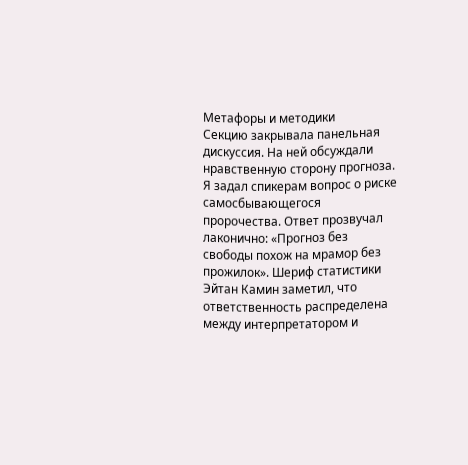Метафоры и методики
Секцию закрывала панельная дискуссия. На ней обсуждали нравственную сторону прогноза. Я задал спикерам вопрос о риске самосбывающегося пророчества. Ответ прозвучал лаконично: «Прогноз без свободы похож на мрамор без прожилок». Шериф статистики Эйтан Камин заметил, что ответственность распределена между интерпретатором и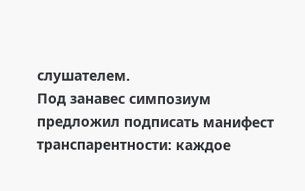слушателем.
Под занавес симпозиум предложил подписать манифест транспарентности: каждое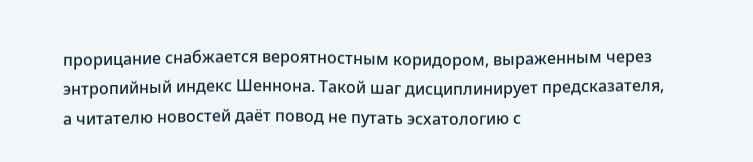прорицание снабжается вероятностным коридором, выраженным через энтропийный индекс Шеннона. Такой шаг дисциплинирует предсказателя, а читателю новостей даёт повод не путать эсхатологию с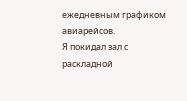ежедневным графиком авиарейсов.
Я покидал зал с раскладной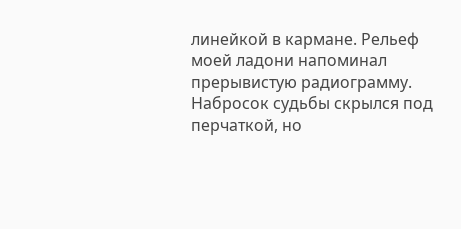линейкой в кармане. Рельеф моей ладони напоминал прерывистую радиограмму. Набросок судьбы скрылся под перчаткой, но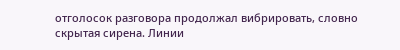отголосок разговора продолжал вибрировать, словно скрытая сирена. Линии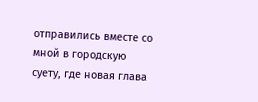отправились вместе со мной в городскую суету, где новая глава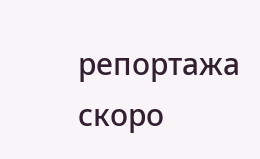репортажа скоро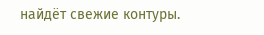найдёт свежие контуры.